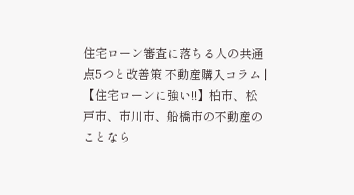住宅ローン審査に落ちる人の共通点5つと改善策 不動産購入コラム | 【住宅ローンに強い!!】柏市、松戸市、市川市、船橋市の不動産のことなら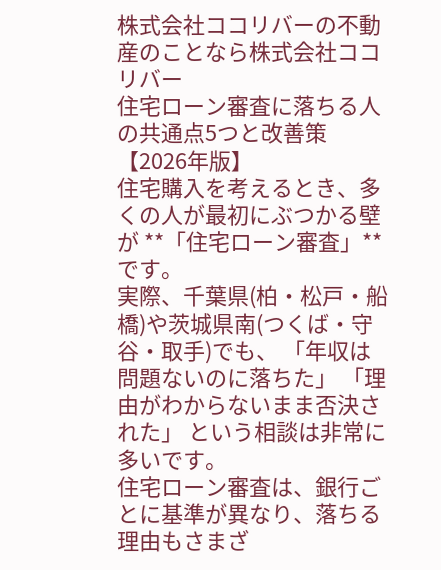株式会社ココリバーの不動産のことなら株式会社ココリバー
住宅ローン審査に落ちる人の共通点5つと改善策【2026年版】
住宅購入を考えるとき、多くの人が最初にぶつかる壁が **「住宅ローン審査」**です。
実際、千葉県(柏・松戸・船橋)や茨城県南(つくば・守谷・取手)でも、 「年収は問題ないのに落ちた」 「理由がわからないまま否決された」 という相談は非常に多いです。
住宅ローン審査は、銀行ごとに基準が異なり、落ちる理由もさまざ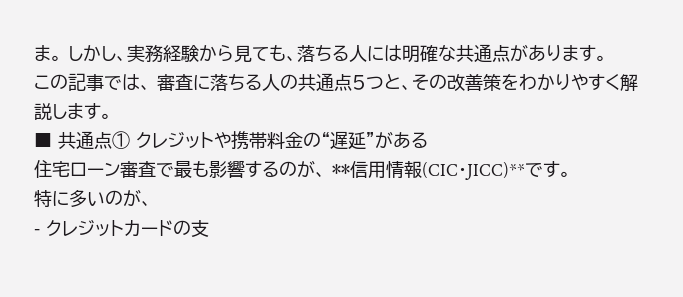ま。 しかし、実務経験から見ても、落ちる人には明確な共通点があります。
この記事では、 審査に落ちる人の共通点5つと、その改善策をわかりやすく解説します。
■ 共通点① クレジットや携帯料金の“遅延”がある
住宅ローン審査で最も影響するのが、 **信用情報(CIC・JICC)**です。
特に多いのが、
- クレジットカードの支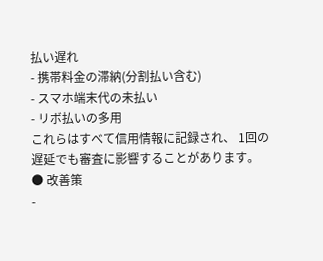払い遅れ
- 携帯料金の滞納(分割払い含む)
- スマホ端末代の未払い
- リボ払いの多用
これらはすべて信用情報に記録され、 1回の遅延でも審査に影響することがあります。
● 改善策
-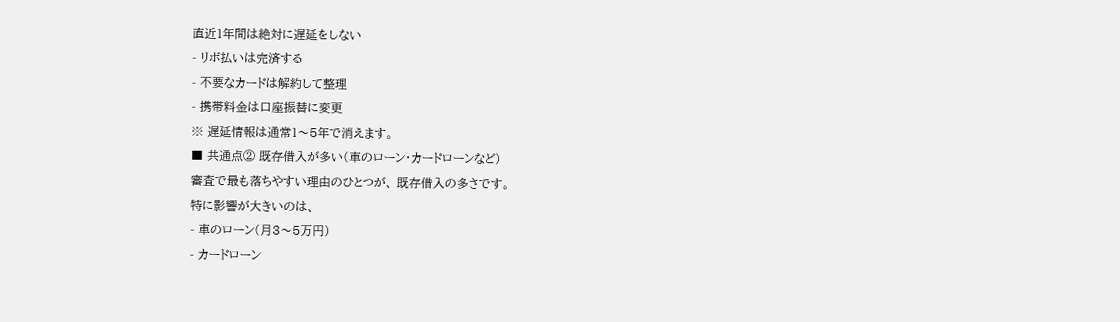直近1年間は絶対に遅延をしない
- リボ払いは完済する
- 不要なカードは解約して整理
- 携帯料金は口座振替に変更
※ 遅延情報は通常1〜5年で消えます。
■ 共通点② 既存借入が多い(車のローン・カードローンなど)
審査で最も落ちやすい理由のひとつが、 既存借入の多さです。
特に影響が大きいのは、
- 車のローン(月3〜5万円)
- カードローン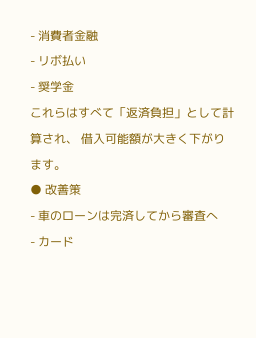- 消費者金融
- リボ払い
- 奨学金
これらはすべて「返済負担」として計算され、 借入可能額が大きく下がります。
● 改善策
- 車のローンは完済してから審査へ
- カード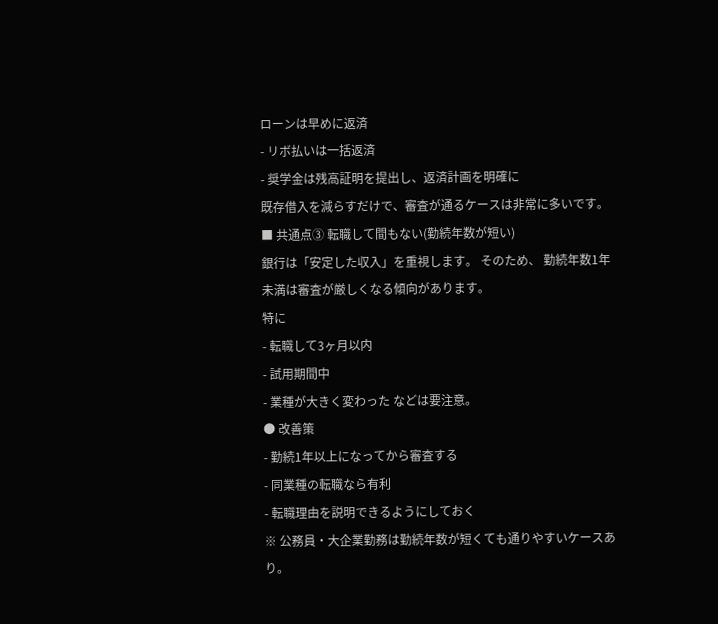ローンは早めに返済
- リボ払いは一括返済
- 奨学金は残高証明を提出し、返済計画を明確に
既存借入を減らすだけで、審査が通るケースは非常に多いです。
■ 共通点③ 転職して間もない(勤続年数が短い)
銀行は「安定した収入」を重視します。 そのため、 勤続年数1年未満は審査が厳しくなる傾向があります。
特に
- 転職して3ヶ月以内
- 試用期間中
- 業種が大きく変わった などは要注意。
● 改善策
- 勤続1年以上になってから審査する
- 同業種の転職なら有利
- 転職理由を説明できるようにしておく
※ 公務員・大企業勤務は勤続年数が短くても通りやすいケースあり。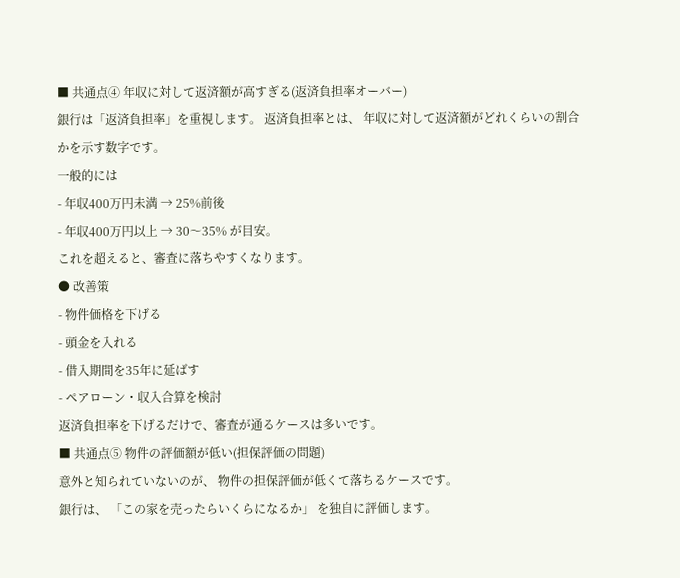■ 共通点④ 年収に対して返済額が高すぎる(返済負担率オーバー)
銀行は「返済負担率」を重視します。 返済負担率とは、 年収に対して返済額がどれくらいの割合かを示す数字です。
一般的には
- 年収400万円未満 → 25%前後
- 年収400万円以上 → 30〜35% が目安。
これを超えると、審査に落ちやすくなります。
● 改善策
- 物件価格を下げる
- 頭金を入れる
- 借入期間を35年に延ばす
- ペアローン・収入合算を検討
返済負担率を下げるだけで、審査が通るケースは多いです。
■ 共通点⑤ 物件の評価額が低い(担保評価の問題)
意外と知られていないのが、 物件の担保評価が低くて落ちるケースです。
銀行は、 「この家を売ったらいくらになるか」 を独自に評価します。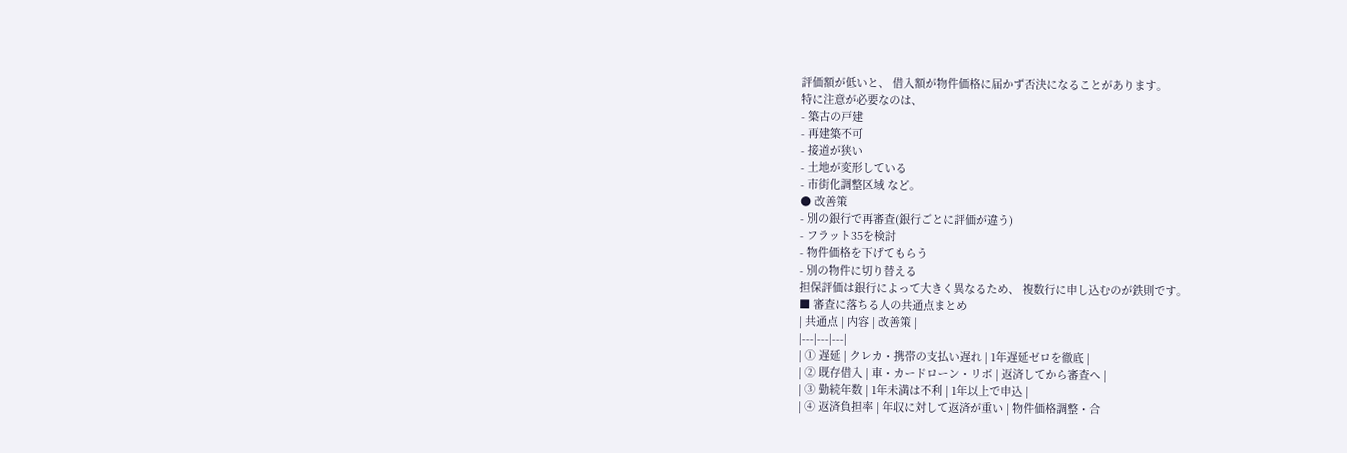評価額が低いと、 借入額が物件価格に届かず否決になることがあります。
特に注意が必要なのは、
- 築古の戸建
- 再建築不可
- 接道が狭い
- 土地が変形している
- 市街化調整区域 など。
● 改善策
- 別の銀行で再審査(銀行ごとに評価が違う)
- フラット35を検討
- 物件価格を下げてもらう
- 別の物件に切り替える
担保評価は銀行によって大きく異なるため、 複数行に申し込むのが鉄則です。
■ 審査に落ちる人の共通点まとめ
| 共通点 | 内容 | 改善策 |
|---|---|---|
| ① 遅延 | クレカ・携帯の支払い遅れ | 1年遅延ゼロを徹底 |
| ② 既存借入 | 車・カードローン・リボ | 返済してから審査へ |
| ③ 勤続年数 | 1年未満は不利 | 1年以上で申込 |
| ④ 返済負担率 | 年収に対して返済が重い | 物件価格調整・合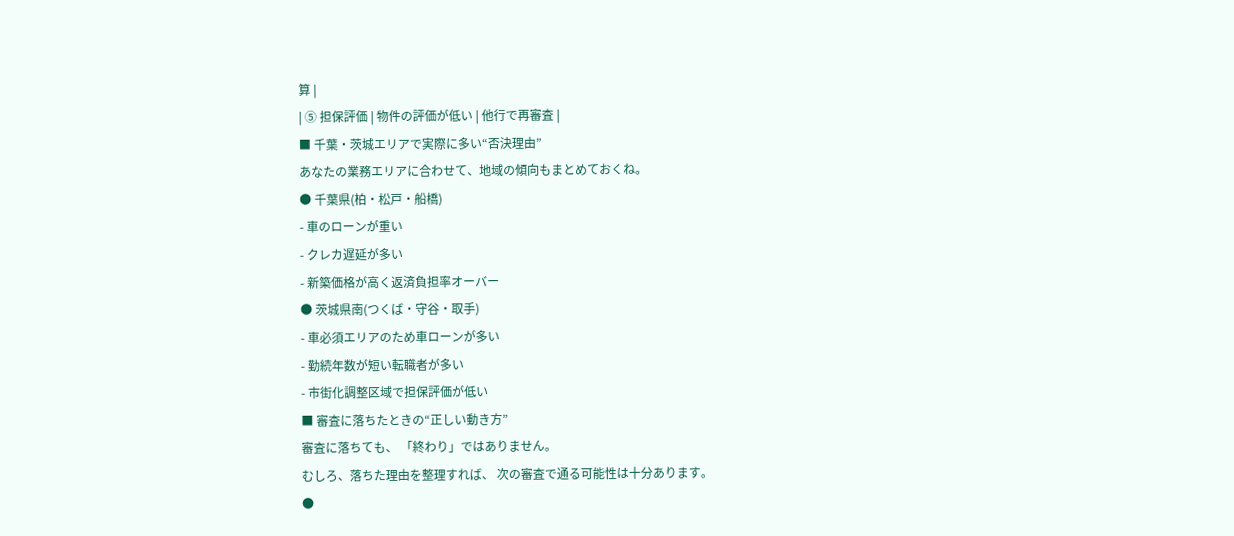算 |
| ⑤ 担保評価 | 物件の評価が低い | 他行で再審査 |
■ 千葉・茨城エリアで実際に多い“否決理由”
あなたの業務エリアに合わせて、地域の傾向もまとめておくね。
● 千葉県(柏・松戸・船橋)
- 車のローンが重い
- クレカ遅延が多い
- 新築価格が高く返済負担率オーバー
● 茨城県南(つくば・守谷・取手)
- 車必須エリアのため車ローンが多い
- 勤続年数が短い転職者が多い
- 市街化調整区域で担保評価が低い
■ 審査に落ちたときの“正しい動き方”
審査に落ちても、 「終わり」ではありません。
むしろ、落ちた理由を整理すれば、 次の審査で通る可能性は十分あります。
●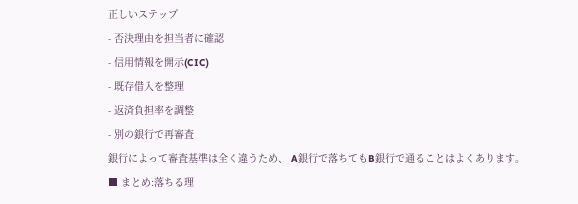正しいステップ
- 否決理由を担当者に確認
- 信用情報を開示(CIC)
- 既存借入を整理
- 返済負担率を調整
- 別の銀行で再審査
銀行によって審査基準は全く違うため、 A銀行で落ちてもB銀行で通ることはよくあります。
■ まとめ:落ちる理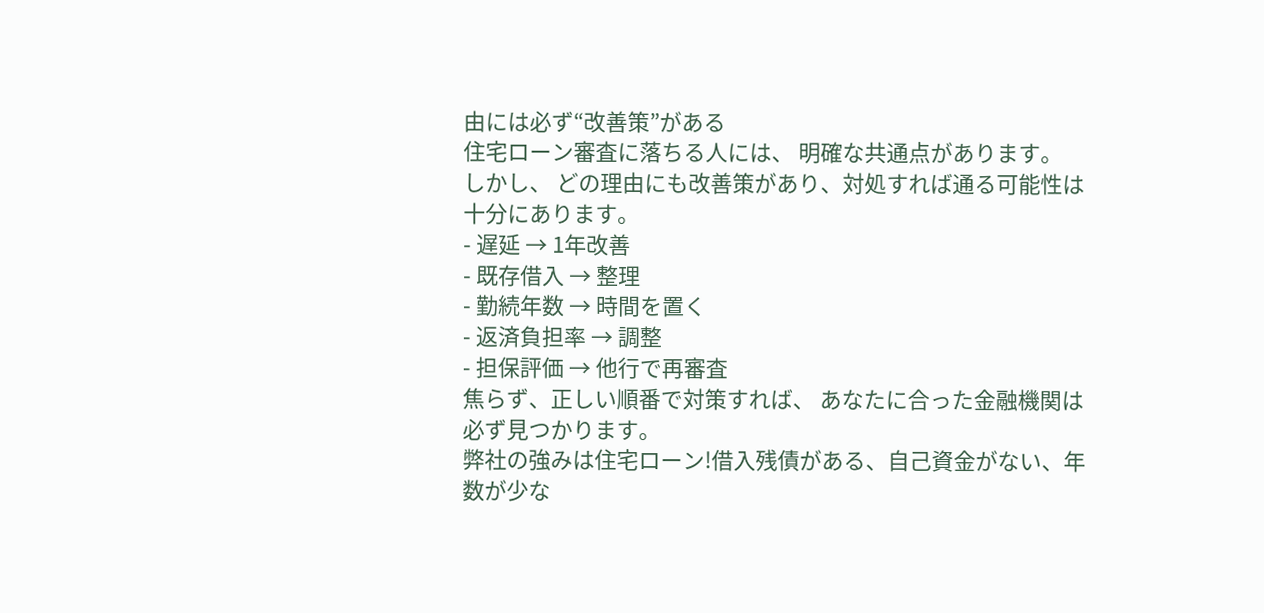由には必ず“改善策”がある
住宅ローン審査に落ちる人には、 明確な共通点があります。
しかし、 どの理由にも改善策があり、対処すれば通る可能性は十分にあります。
- 遅延 → 1年改善
- 既存借入 → 整理
- 勤続年数 → 時間を置く
- 返済負担率 → 調整
- 担保評価 → 他行で再審査
焦らず、正しい順番で対策すれば、 あなたに合った金融機関は必ず見つかります。
弊社の強みは住宅ローン!借入残債がある、自己資金がない、年数が少な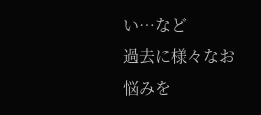い…など
過去に様々なお悩みを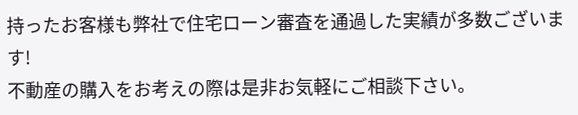持ったお客様も弊社で住宅ローン審査を通過した実績が多数ございます!
不動産の購入をお考えの際は是非お気軽にご相談下さい。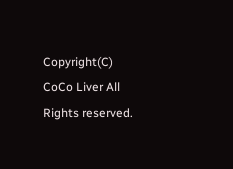Copyright(C) CoCo Liver All Rights reserved.